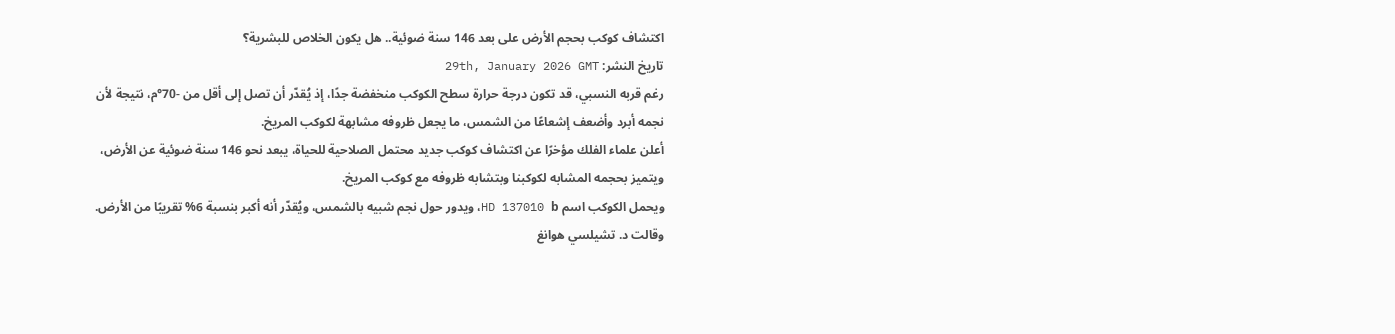اكتشاف كوكب بحجم الأرض على بعد 146 سنة ضوئية.. هل يكون الخلاص للبشرية؟
تاريخ النشر: 29th, January 2026 GMT
رغم قربه النسبي، قد تكون درجة حرارة سطح الكوكب منخفضة جدًا، إذ يُقدّر أن تصل إلى أقل من -70°م، نتيجة لأن نجمه أبرد وأضعف إشعاعًا من الشمس، ما يجعل ظروفه مشابهة لكوكب المريخ.
أعلن علماء الفلك مؤخرًا عن اكتشاف كوكب جديد محتمل الصلاحية للحياة، يبعد نحو 146 سنة ضوئية عن الأرض، ويتميز بحجمه المشابه لكوكبنا وبتشابه ظروفه مع كوكب المريخ.
ويحمل الكوكب اسم HD 137010 b، ويدور حول نجم شبيه بالشمس، ويُقدّر أنه أكبر بنسبة 6% تقريبًا من الأرض.
وقالت د. تشيلسي هوانغ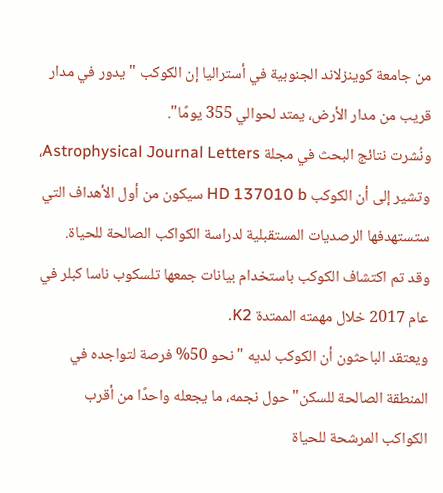من جامعة كوينزلاند الجنوبية في أستراليا إن الكوكب "يدور في مدار قريب من مدار الأرض، يمتد لحوالي 355 يومًا".
ونُشرت نتائج البحث في مجلة Astrophysical Journal Letters، وتشير إلى أن الكوكب HD 137010 b سيكون من أول الأهداف التي ستستهدفها الرصديات المستقبلية لدراسة الكواكب الصالحة للحياة.
وقد تم اكتشاف الكوكب باستخدام بيانات جمعها تلسكوب ناسا كبلر في عام 2017 خلال مهمته الممتدة K2.
ويعتقد الباحثون أن الكوكب لديه "نحو 50% فرصة لتواجده في المنطقة الصالحة للسكن" حول نجمه، ما يجعله واحدًا من أقرب الكواكب المرشحة للحياة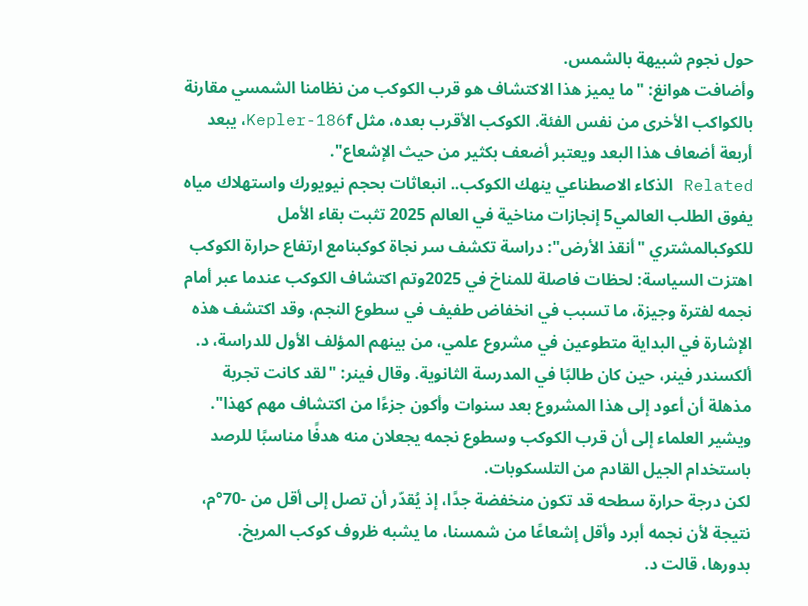حول نجوم شبيهة بالشمس.
وأضافت هوانغ: "ما يميز هذا الاكتشاف هو قرب الكوكب من نظامنا الشمسي مقارنة بالكواكب الأخرى من نفس الفئة. الكوكب الأقرب بعده، مثل Kepler-186f، يبعد أربعة أضعاف هذا البعد ويعتبر أضعف بكثير من حيث الإشعاع".
Related الذكاء الاصطناعي ينهك الكوكب.. انبعاثات بحجم نيويورك واستهلاك مياه يفوق الطلب العالمي5 إنجازات مناخية في العالم 2025 تثبت بقاء الأمل للكوكبالمشتري "أنقذ الأرض": دراسة تكشف سر نجاة كوكبنامع ارتفاع حرارة الكوكب اهتزت السياسة: لحظات فاصلة للمناخ في 2025وتم اكتشاف الكوكب عندما عبر أمام نجمه لفترة وجيزة، ما تسبب في انخفاض طفيف في سطوع النجم، وقد اكتشف هذه الإشارة في البداية متطوعين في مشروع علمي، من بينهم المؤلف الأول للدراسة، د. ألكسندر فينر، حين كان طالبًا في المدرسة الثانوية. وقال فينر: "لقد كانت تجربة مذهلة أن أعود إلى هذا المشروع بعد سنوات وأكون جزءًا من اكتشاف مهم كهذا".
ويشير العلماء إلى أن قرب الكوكب وسطوع نجمه يجعلان منه هدفًا مناسبًا للرصد باستخدام الجيل القادم من التلسكوبات.
لكن درجة حرارة سطحه قد تكون منخفضة جدًا، إذ يُقدّر أن تصل إلى أقل من -70°م، نتيجة لأن نجمه أبرد وأقل إشعاعًا من شمسنا، ما يشبه ظروف كوكب المريخ.
بدورها، قالت د.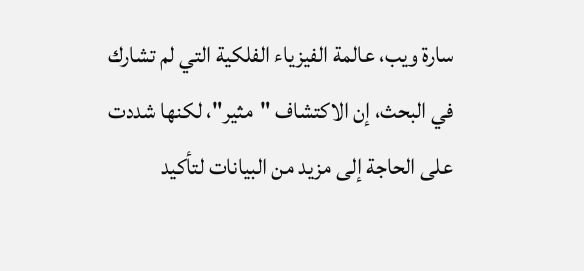سارة ويب، عالمة الفيزياء الفلكية التي لم تشارك في البحث، إن الاكتشاف "مثير"، لكنها شددت على الحاجة إلى مزيد من البيانات لتأكيد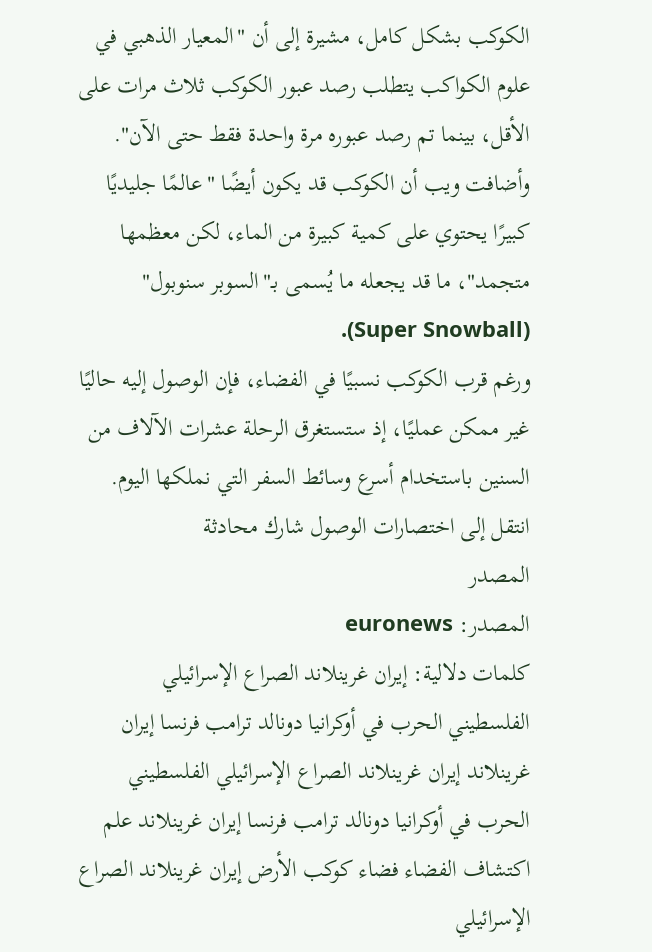الكوكب بشكل كامل، مشيرة إلى أن "المعيار الذهبي في علوم الكواكب يتطلب رصد عبور الكوكب ثلاث مرات على الأقل، بينما تم رصد عبوره مرة واحدة فقط حتى الآن".
وأضافت ويب أن الكوكب قد يكون أيضًا "عالمًا جليديًا كبيرًا يحتوي على كمية كبيرة من الماء، لكن معظمها متجمد"، ما قد يجعله ما يُسمى بـ"السوبر سنوبول" (Super Snowball).
ورغم قرب الكوكب نسبيًا في الفضاء، فإن الوصول إليه حاليًا غير ممكن عمليًا، إذ ستستغرق الرحلة عشرات الآلاف من السنين باستخدام أسرع وسائط السفر التي نملكها اليوم.
انتقل إلى اختصارات الوصول شارك محادثة
المصدر
المصدر: euronews
كلمات دلالية: إيران غرينلاند الصراع الإسرائيلي الفلسطيني الحرب في أوكرانيا دونالد ترامب فرنسا إيران غرينلاند إيران غرينلاند الصراع الإسرائيلي الفلسطيني الحرب في أوكرانيا دونالد ترامب فرنسا إيران غرينلاند علم اكتشاف الفضاء فضاء كوكب الأرض إيران غرينلاند الصراع الإسرائيلي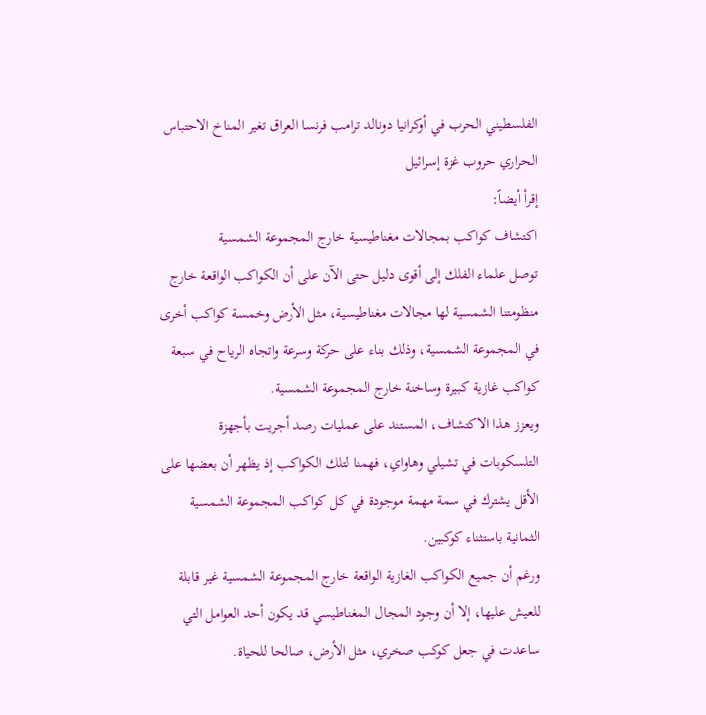الفلسطيني الحرب في أوكرانيا دونالد ترامب فرنسا العراق تغير المناخ الاحتباس الحراري حروب غزة إسرائيل
إقرأ أيضاً:
اكتشاف كواكب بمجالات مغناطيسية خارج المجموعة الشمسية
توصل علماء الفلك إلى أقوى دليل حتى الآن على أن الكواكب الواقعة خارج منظومتنا الشمسية لها مجالات مغناطيسية، مثل الأرض وخمسة كواكب أخرى في المجموعة الشمسية، وذلك بناء على حركة وسرعة واتجاه الرياح في سبعة كواكب غازية كبيرة وساخنة خارج المجموعة الشمسية.
ويعزز هذا الاكتشاف، المستند على عمليات رصد أجريت بأجهزة التلسكوبات في تشيلي وهاواي، فهمنا لتلك الكواكب إذ يظهر أن بعضها على الأقل يشترك في سمة مهمة موجودة في كل كواكب المجموعة الشمسية الثمانية باستثناء كوكبين.
ورغم أن جميع الكواكب الغازية الواقعة خارج المجموعة الشمسية غير قابلة للعيش عليها، إلا أن وجود المجال المغناطيسي قد يكون أحد العوامل التي ساعدت في جعل كوكب صخري، مثل الأرض، صالحا للحياة.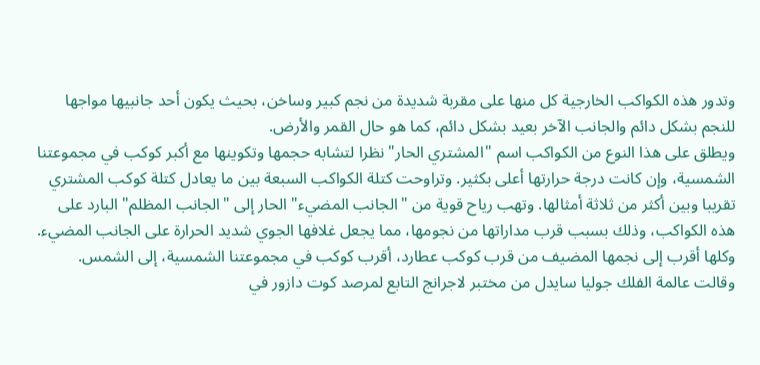وتدور هذه الكواكب الخارجية كل منها على مقربة شديدة من نجم كبير وساخن، بحيث يكون أحد جانبيها مواجها للنجم بشكل دائم والجانب الآخر بعيد بشكل دائم، كما هو حال القمر والأرض.
ويطلق على هذا النوع من الكواكب اسم "المشتري الحار" نظرا لتشابه حجمها وتكوينها مع أكبر كوكب في مجموعتنا الشمسية، وإن كانت درجة حرارتها أعلى بكثير. وتراوحت كتلة الكواكب السبعة بين ما يعادل كتلة كوكب المشتري تقريبا وبين أكثر من ثلاثة أمثالها. وتهب رياح قوية من "الجانب المضيء" الحار إلى "الجانب المظلم" البارد على هذه الكواكب، وذلك بسبب قرب مداراتها من نجومها، مما يجعل غلافها الجوي شديد الحرارة على الجانب المضيء. وكلها أقرب إلى نجمها المضيف من قرب كوكب عطارد، أقرب كوكب في مجموعتنا الشمسية، إلى الشمس.
وقالت عالمة الفلك جوليا سايدل من مختبر لاجرانج التابع لمرصد كوت دازور في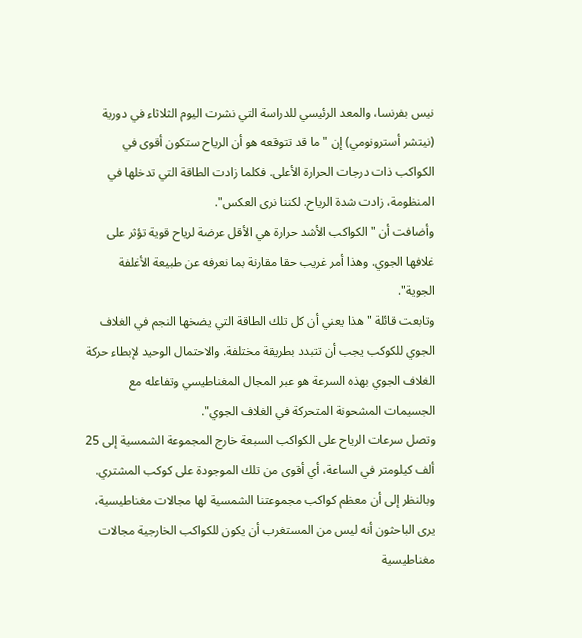نيس بفرنسا، والمعد الرئيسي للدراسة التي نشرت اليوم الثلاثاء في دورية (نيتشر أسترونومي) إن "ما قد تتوقعه هو أن الرياح ستكون أقوى في الكواكب ذات درجات الحرارة الأعلى. فكلما زادت الطاقة التي تدخلها في المنظومة، زادت شدة الرياح. لكننا نرى العكس".
وأضافت أن "الكواكب الأشد حرارة هي الأقل عرضة لرياح قوية تؤثر على غلافها الجوي. وهذا أمر غريب حقا مقارنة بما نعرفه عن طبيعة الأغلفة الجوية".
وتابعت قائلة "هذا يعني أن كل تلك الطاقة التي يضخها النجم في الغلاف الجوي للكوكب يجب أن تتبدد بطريقة مختلفة. والاحتمال الوحيد لإبطاء حركة الغلاف الجوي بهذه السرعة هو عبر المجال المغناطيسي وتفاعله مع الجسيمات المشحونة المتحركة في الغلاف الجوي".
وتصل سرعات الرياح على الكواكب السبعة خارج المجموعة الشمسية إلى 25 ألف كيلومتر في الساعة، أي أقوى من تلك الموجودة على كوكب المشتري.
وبالنظر إلى أن معظم كواكب مجموعتنا الشمسية لها مجالات مغناطيسية، يرى الباحثون أنه ليس من المستغرب أن يكون للكواكب الخارجية مجالات مغناطيسية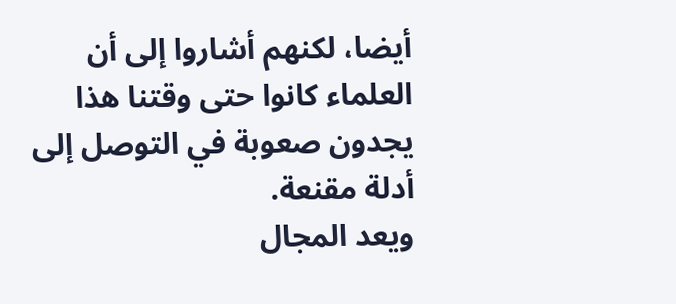أيضا، لكنهم أشاروا إلى أن العلماء كانوا حتى وقتنا هذا يجدون صعوبة في التوصل إلى أدلة مقنعة.
ويعد المجال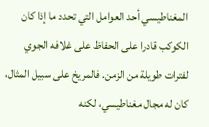المغناطيسي أحد العوامل التي تحدد ما إذا كان الكوكب قادرا على الحفاظ على غلافه الجوي لفترات طويلة من الزمن. فالمريخ على سبيل المثال، كان له مجال مغناطيسي، لكنه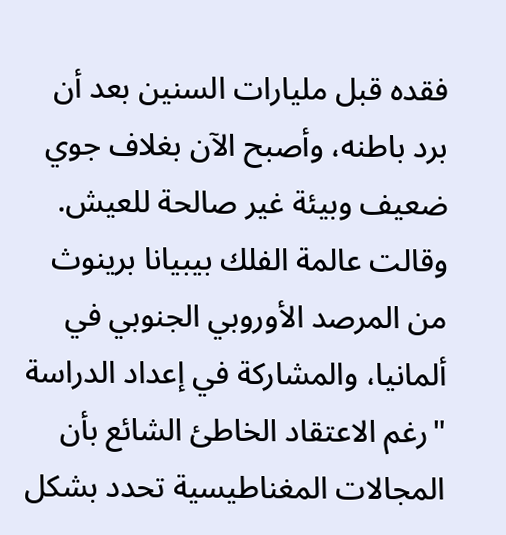فقده قبل مليارات السنين بعد أن برد باطنه، وأصبح الآن بغلاف جوي ضعيف وبيئة غير صالحة للعيش.
وقالت عالمة الفلك بيبيانا برينوث من المرصد الأوروبي الجنوبي في ألمانيا، والمشاركة في إعداد الدراسة "رغم الاعتقاد الخاطئ الشائع بأن المجالات المغناطيسية تحدد بشكل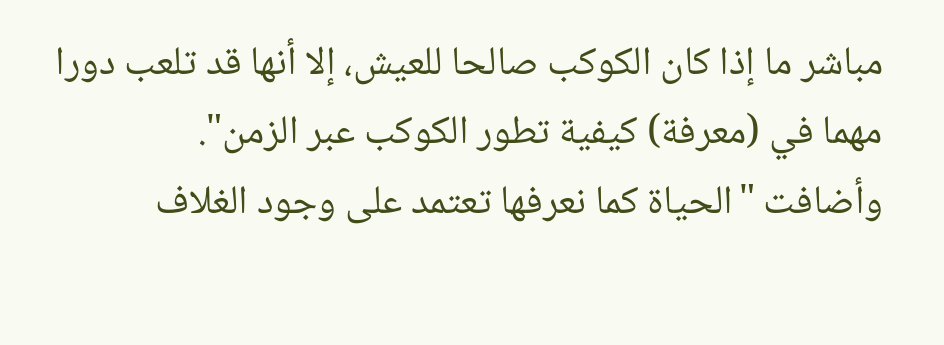مباشر ما إذا كان الكوكب صالحا للعيش، إلا أنها قد تلعب دورا مهما في (معرفة) كيفية تطور الكوكب عبر الزمن".
وأضافت "الحياة كما نعرفها تعتمد على وجود الغلاف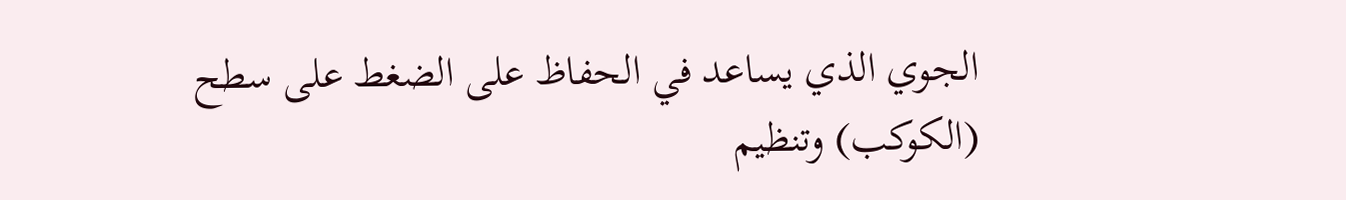الجوي الذي يساعد في الحفاظ على الضغط على سطح (الكوكب) وتنظيم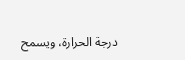درجة الحرارة، ويسمح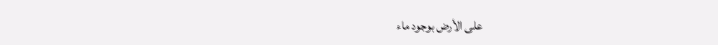على الأرض بوجود ماء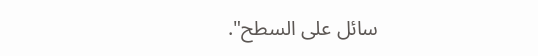سائل على السطح".